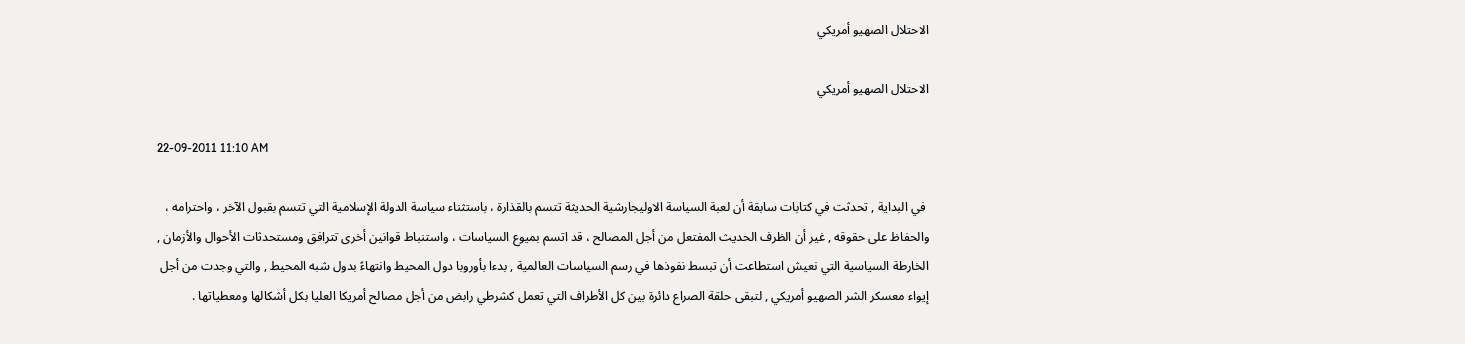الاحتلال الصهيو أمريكي

الاحتلال الصهيو أمريكي

22-09-2011 11:10 AM

 في البداية , تحدثت في كتابات سابقة أن لعبة السياسة الاوليجارشية الحديثة تتسم بالقذارة ، باستثناء سياسة الدولة الإسلامية التي تتسم بقبول الآخر ، واحترامه ، والحفاظ على حقوقه , غير أن الظرف الحديث المفتعل من أجل المصالح ، قد اتسم بميوع السياسات ، واستنباط قوانين أخرى تترافق ومستحدثات الأحوال والأزمان , الخارطة السياسية التي نعيش استطاعت أن تبسط نفوذها في رسم السياسات العالمية , بدءا بأوروبا دول المحيط وانتهاءً بدول شبه المحيط , والتي وجدت من أجل إيواء معسكر الشر الصهيو أمريكي , لتبقى حلقة الصراع دائرة بين كل الأطراف التي تعمل كشرطي رابض من أجل مصالح أمريكا العليا بكل أشكالها ومعطياتها .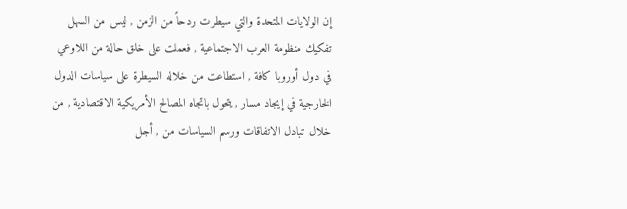إن الولايات المتحدة والتي سيطرت ردحاً من الزمن , ليس من السهل تفكيك منظومة العرب الاجتماعية , فعملت على خلق حالة من اللاوعي في دول أوروبا كافة , استطاعت من خلاله السيطرة على سياسات الدول الخارجية في إيجاد مسار , يتحول باتجاه المصالح الأمريكية الاقتصادية , من خلال تبادل الاتفاقات ورسم السياسات من , أجل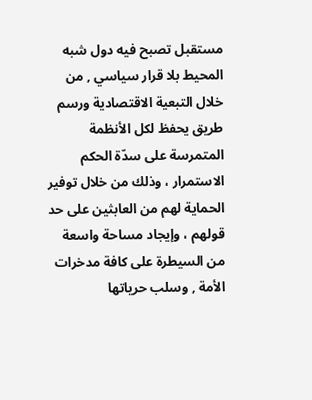مستقبل تصبح فيه دول شبه المحيط بلا قرار سياسي , من خلال التبعية الاقتصادية ورسم طريق يحفظ لكل الأنظمة المتمرسة على سدّة الحكم الاستمرار ، وذلك من خلال توفير الحماية لهم من العابثين على حد قولهم ، وإيجاد مساحة واسعة من السيطرة على كافة مدخرات الأمة , وسلب حرياتها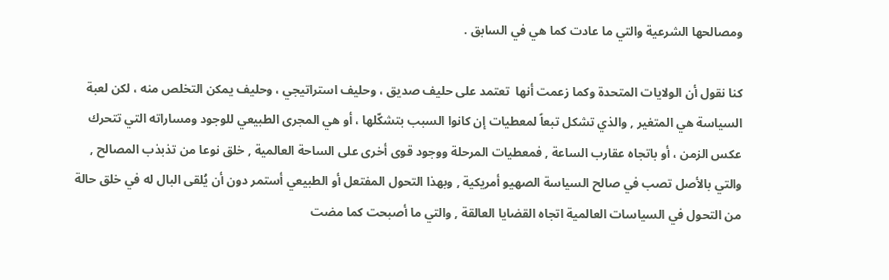ومصالحها الشرعية والتي ما عادت كما هي في السابق .

كنا نقول أن الولايات المتحدة وكما زعمت أنها  تعتمد على حليف صديق ، وحليف استراتيجي ، وحليف يمكن التخلص منه ، لكن لعبة السياسة هي المتغير , والذي تشكل تبعاً لمعطيات إن كانوا السبب بتشكّلها ، أو هي المجرى الطبيعي للوجود ومساراته التي تتحرك عكس الزمن ، أو باتجاه عقارب الساعة , فمعطيات المرحلة ووجود قوى أخرى على الساحة العالمية , خلق نوعا من تذبذب المصالح , والتي بالأصل تصب في صالح السياسة الصهيو أمريكية , وبهذا التحول المفتعل أو الطبيعي أستمر دون أن يُلقى البال له في خلق حالة من التحول في السياسات العالمية اتجاه القضايا العالقة , والتي ما أصبحت كما مضت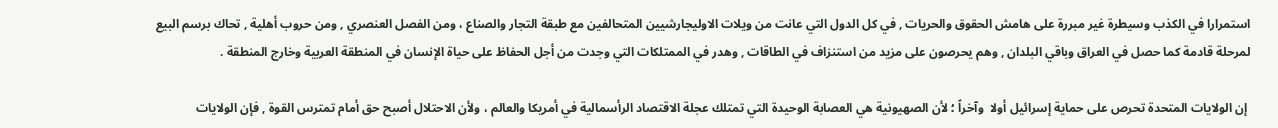استمرارا في الكذب وسيطرة غير مبررة على هامش الحقوق والحريات , في كل الدول التي عانت من ويلات الاوليجارشيين المتحالفين مع طبقة التجار والصناع ، ومن الفصل العنصري , ومن حروب أهلية , تحاك برسم البيع لمرحلة قادمة كما حصل في العراق وباقي البلدان , وهم يحرصون على مزيد من استنزاف في الطاقات , وهدر في الممتلكات التي وجدت من أجل الحفاظ على حياة الإنسان في المنطقة العربية وخارج المنطقة .

 إن الولايات المتحدة تحرص على حماية إسرائيل أولا  وآخراً ؛ لأن الصهيونية هي العصابة الوحيدة التي تمتلك عجلة الاقتصاد الرأسمالية في أمريكا والعالم ، ولأن الاحتلال أصبح حق أمام تمترس القوة , فإن الولايات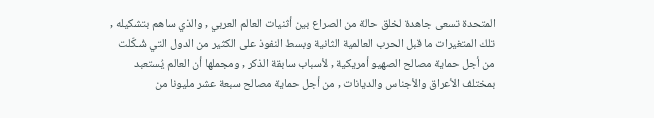المتحدة تسعى جاهدة لخلق حالة من الصراع بين أثنيات العالم العربي , والذي ساهم بتشكيله , تلك المتغيرات ما قبل الحرب العالمية الثانية وبسط النفوذ على الكثير من الدول التي شُـكّلت من أجل حماية مصالح الصهيو أمريكية , لأسباب سابقة الذكر , ومجملها أن العالم يُستعبد بمختلف الأعراق والأجناس والديانات , من أجل حماية مصالح سبعة عشر مليونا من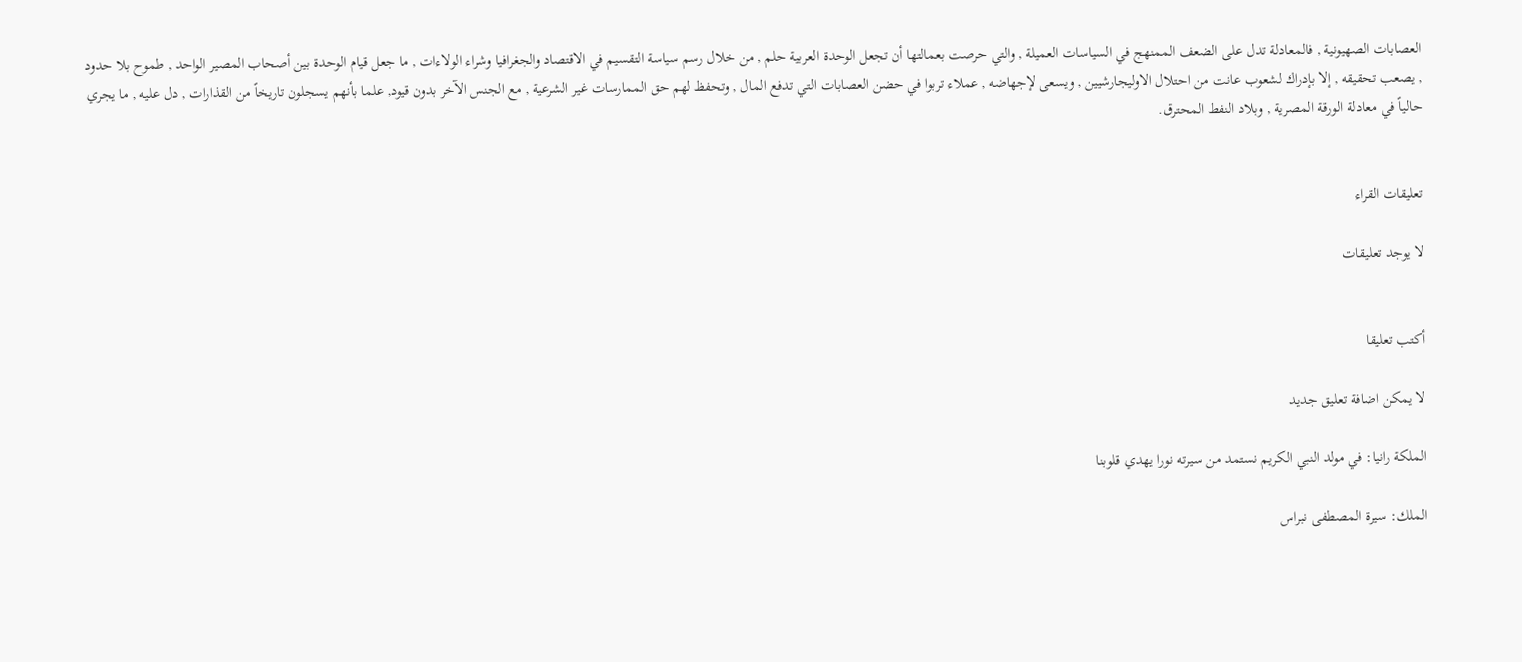العصابات الصهيونية , فالمعادلة تدل على الضعف الممنهج في السياسات العميلة , والتي حرصت بعمالتها أن تجعل الوحدة العربية حلم , من خلال رسم سياسة التقسيم في الاقتصاد والجغرافيا وشراء الولاءات , ما جعل قيام الوحدة بين أصحاب المصير الواحد , طموح بلا حدود , يصعب تحقيقه , إلا بإدراك لشعوب عانت من احتلال الاوليجارشيين , ويسعى لإجهاضه , عملاء تربوا في حضن العصابات التي تدفع المال , وتحفظ لهم حق الممارسات غير الشرعية , مع الجنس الآخر بدون قيود, علما بأنهم يسجلون تاريخاً من القذارات , دل عليه , ما يجري حالياً في معادلة الورقة المصرية , وبلاد النفط المحترق.


تعليقات القراء

لا يوجد تعليقات


أكتب تعليقا

لا يمكن اضافة تعليق جديد

الملكة رانيا: في مولد النبي الكريم نستمد من سيرته نورا يهدي قلوبنا

الملك: سيرة المصطفى نبراس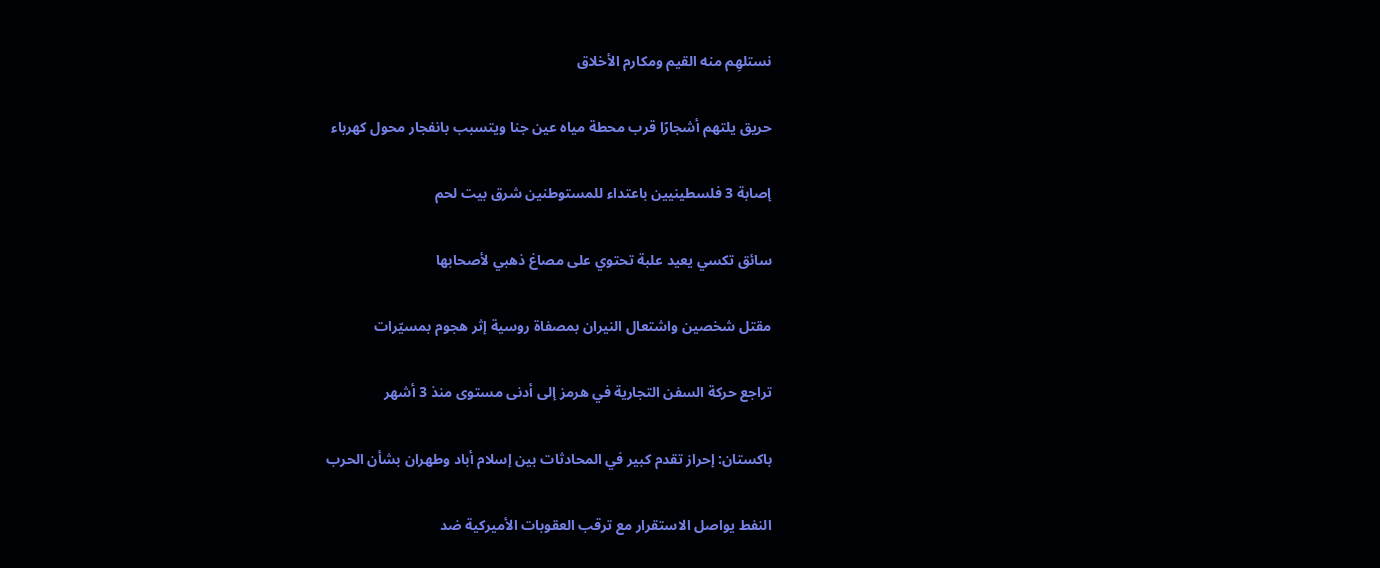نستلهِم منه القيم ومكارم الأخلاق

حريق يلتهم أشجارًا قرب محطة مياه عين جنا ويتسبب بانفجار محول كهرباء

إصابة 3 فلسطينيين باعتداء للمستوطنين شرق بيت لحم

سائق تكسي يعيد علبة تحتوي على مصاغ ذهبي لأصحابها

مقتل شخصين واشتعال النيران بمصفاة روسية إثر هجوم بمسيّرات

تراجع حركة السفن التجارية في هرمز إلى أدنى مستوى منذ 3 أشهر

باكستان: إحراز تقدم كبير في المحادثات بين إسلام أباد وطهران بشأن الحرب

النفط يواصل الاستقرار مع ترقب العقوبات الأميركية ضد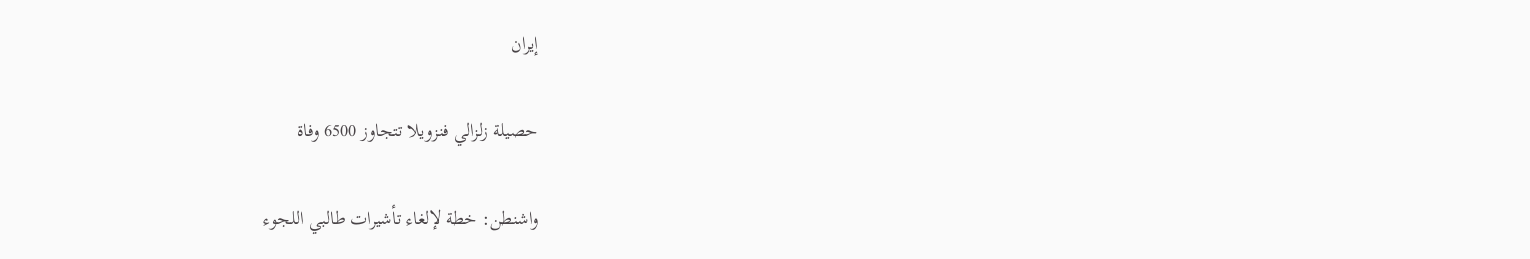إيران

حصيلة زلزالي فنزويلا تتجاوز 6500 وفاة

واشنطن: خطة لإلغاء تأشيرات طالبي اللجوء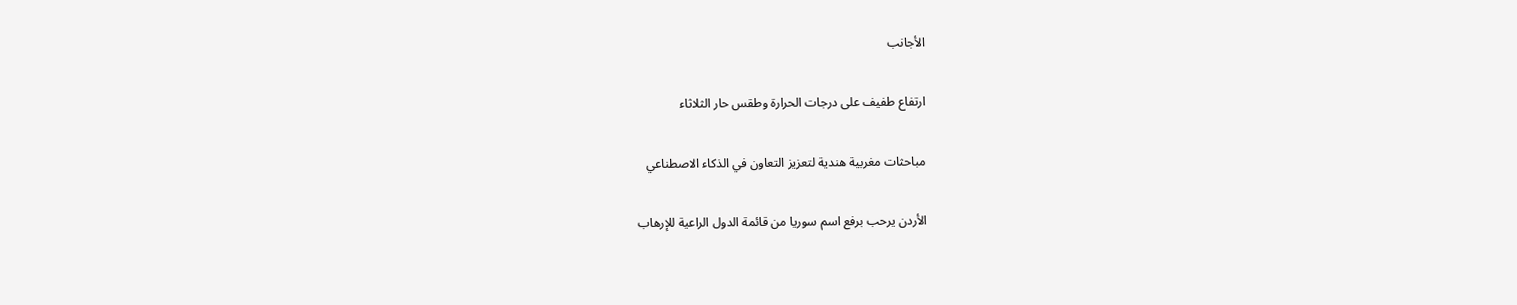الأجانب

ارتفاع طفيف على درجات الحرارة وطقس حار الثلاثاء

مباحثات مغربية هندية لتعزيز التعاون في الذكاء الاصطناعي

الأردن يرحب برفع اسم سوريا من قائمة الدول الراعية للإرهاب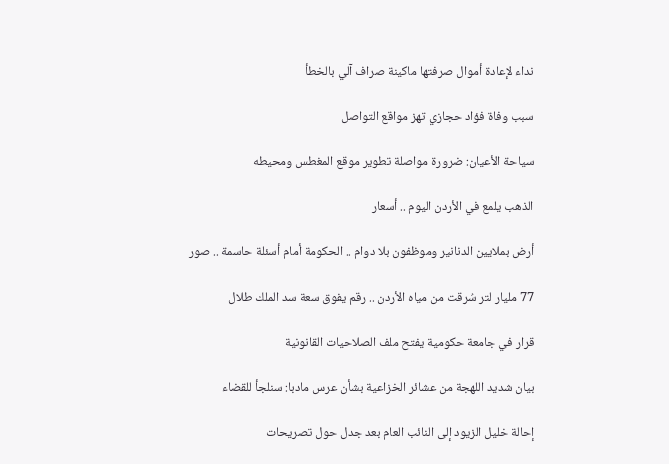نداء لإعادة أموال صرفتها ماكينة صراف آلي بالخطأ

سبب وفاة فؤاد حجازي تهز مواقع التواصل

سياحة الأعيان: ضرورة مواصلة تطوير موقع المغطس ومحيطه

الذهب يلمع في الأردن اليوم .. أسعار

أرض بملايين الدنانير وموظفون بلا دوام .. الحكومة أمام أسئلة حاسمة .. صور

77 مليار لتر سُرقت من مياه الأردن .. رقم يفوق سعة سد الملك طلال

قرار في جامعة حكومية يفتح ملف الصلاحيات القانونية

بيان شديد اللهجة من عشائر الخزاعية بشأن عرس مادبا: سنلجأ للقضاء

إحالة خليل الزيود إلى النائب العام بعد جدل حول تصريحات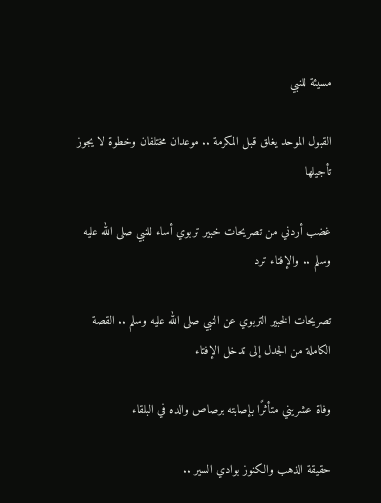مسيئة للنبي

القبول الموحد يغلق قبل المكرمة .. موعدان مختلفان وخطوة لا يجوز تأجيلها

غضب أردني من تصريحات خبير تربوي أساء للنبي صلى الله عليه وسلم .. والإفتاء ترد

تصريحات الخبير التربوي عن النبي صلى الله عليه وسلم .. القصة الكاملة من الجدل إلى تدخل الإفتاء

وفاة عشريني متأثرًا بإصابته برصاص والده في البلقاء

حقيقة الذهب والكنوز بوادي السير ..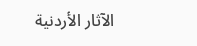الآثار الأردنية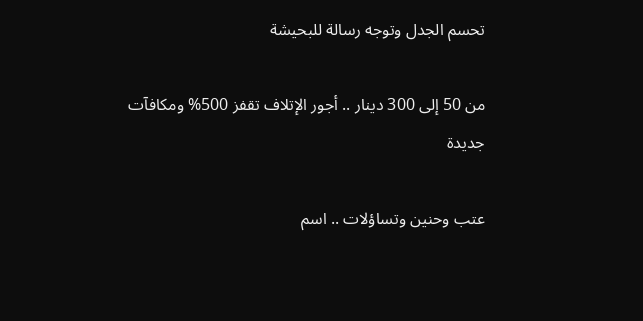تحسم الجدل وتوجه رسالة للبحيشة

من 50 إلى 300 دينار .. أجور الإتلاف تقفز 500% ومكافآت جديدة

عتب وحنين وتساؤلات .. اسم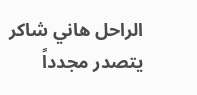الراحل هاني شاكر يتصدر مجدداً